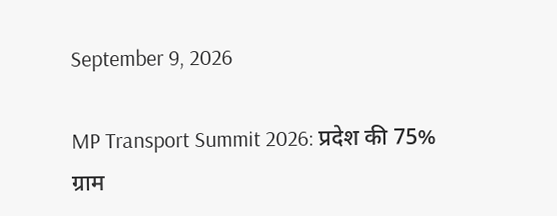September 9, 2026

MP Transport Summit 2026: प्रदेश की 75% ग्राम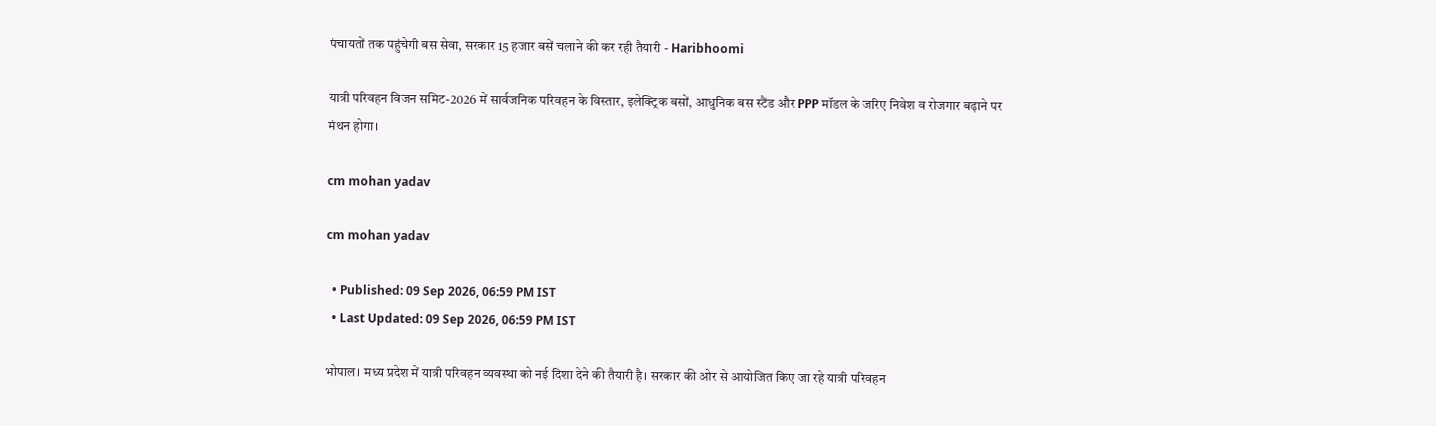पंचायतों तक पहुंचेगी बस सेवा, सरकार 15 हजार बसें चलाने की कर रही तैयारी - Haribhoomi

यात्री परिवहन विजन समिट-2026 में सार्वजनिक परिवहन के विस्तार, इलेक्ट्रिक बसों, आधुनिक बस स्टैंड और PPP मॉडल के जरिए निवेश व रोजगार बढ़ाने पर मंथन होगा।

cm mohan yadav

cm mohan yadav

  • Published: 09 Sep 2026, 06:59 PM IST
  • Last Updated: 09 Sep 2026, 06:59 PM IST

भोपाल। मध्य प्रदेश में यात्री परिवहन व्यवस्था को नई दिशा देने की तैयारी है। सरकार की ओर से आयोजित किए जा रहे यात्री परिवहन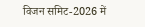विजन समिट-2026 में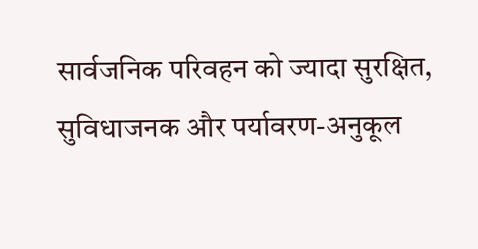सार्वजनिक परिवहन को ज्यादा सुरक्षित, सुविधाजनक और पर्यावरण-अनुकूल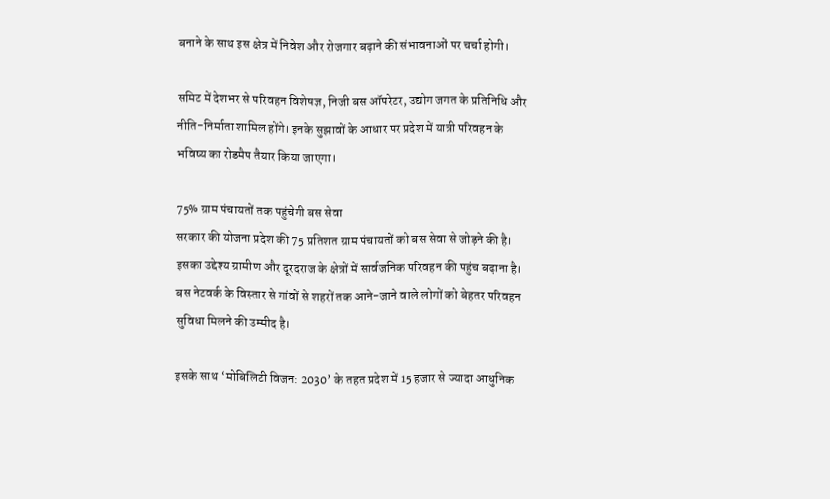बनाने के साथ इस क्षेत्र में निवेश और रोजगार बढ़ाने की संभावनाओं पर चर्चा होगी।

समिट में देशभर से परिवहन विशेषज्ञ, निजी बस ऑपरेटर, उद्योग जगत के प्रतिनिधि और नीति-निर्माता शामिल होंगे। इनके सुझावों के आधार पर प्रदेश में यात्री परिवहन के भविष्य का रोडमैप तैयार किया जाएगा।

75% ग्राम पंचायतों तक पहुंचेगी बस सेवा
सरकार की योजना प्रदेश की 75 प्रतिशत ग्राम पंचायतों को बस सेवा से जोड़ने की है। इसका उद्देश्य ग्रामीण और दूरदराज के क्षेत्रों में सार्वजनिक परिवहन की पहुंच बढ़ाना है। बस नेटवर्क के विस्तार से गांवों से शहरों तक आने-जाने वाले लोगों को बेहतर परिवहन सुविधा मिलने की उम्मीद है।

इसके साथ ‘मोबिलिटी विजन: 2030’ के तहत प्रदेश में 15 हजार से ज्यादा आधुनिक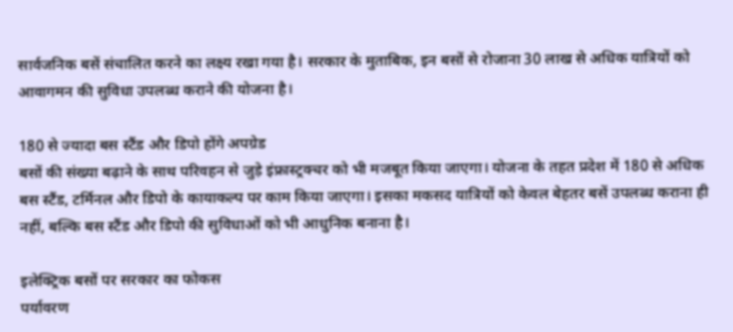सार्वजनिक बसें संचालित करने का लक्ष्य रखा गया है। सरकार के मुताबिक, इन बसों से रोजाना 30 लाख से अधिक यात्रियों को आवागमन की सुविधा उपलब्ध कराने की योजना है।

180 से ज्यादा बस स्टैंड और डिपो होंगे अपग्रेड
बसों की संख्या बढ़ाने के साथ परिवहन से जुड़े इंफ्रास्ट्रक्चर को भी मजबूत किया जाएगा। योजना के तहत प्रदेश में 180 से अधिक बस स्टैंड, टर्मिनल और डिपो के कायाकल्प पर काम किया जाएगा। इसका मकसद यात्रियों को केवल बेहतर बसें उपलब्ध कराना ही नहीं, बल्कि बस स्टैंड और डिपो की सुविधाओं को भी आधुनिक बनाना है।

इलेक्ट्रिक बसों पर सरकार का फोकस
पर्यावरण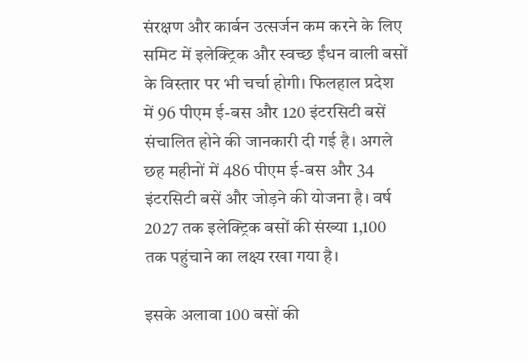संरक्षण और कार्बन उत्सर्जन कम करने के लिए समिट में इलेक्ट्रिक और स्वच्छ ईंधन वाली बसों के विस्तार पर भी चर्चा होगी। फिलहाल प्रदेश में 96 पीएम ई-बस और 120 इंटरसिटी बसें संचालित होने की जानकारी दी गई है। अगले छह महीनों में 486 पीएम ई-बस और 34 इंटरसिटी बसें और जोड़ने की योजना है। वर्ष 2027 तक इलेक्ट्रिक बसों की संख्या 1,100 तक पहुंचाने का लक्ष्य रखा गया है।

इसके अलावा 100 बसों की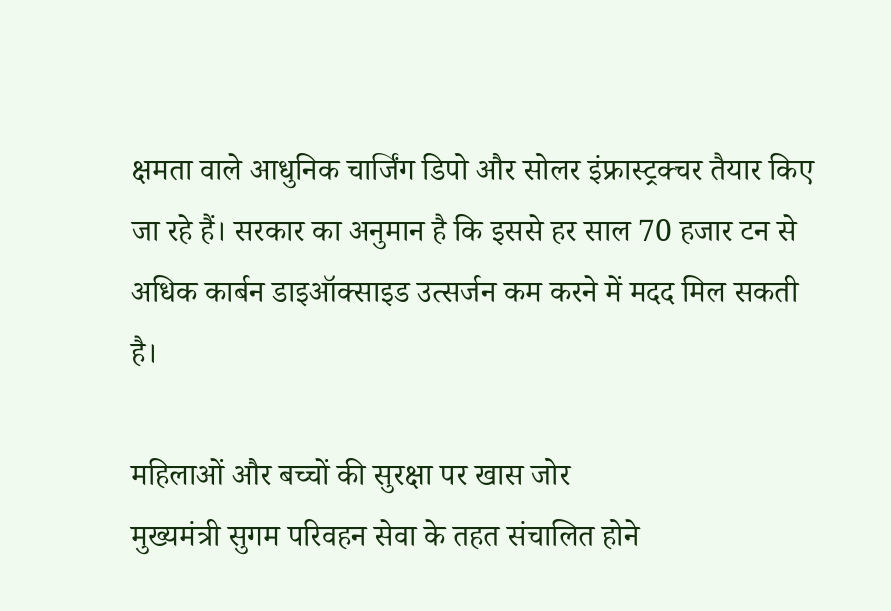क्षमता वाले आधुनिक चार्जिंग डिपो और सोलर इंफ्रास्ट्रक्चर तैयार किए जा रहे हैं। सरकार का अनुमान है कि इससे हर साल 70 हजार टन से अधिक कार्बन डाइऑक्साइड उत्सर्जन कम करने में मदद मिल सकती है।

महिलाओं और बच्चों की सुरक्षा पर खास जोर
मुख्यमंत्री सुगम परिवहन सेवा के तहत संचालित होने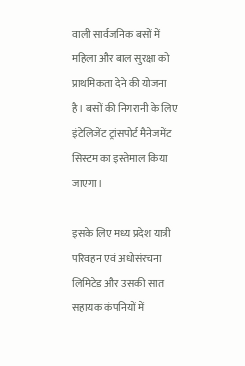वाली सार्वजनिक बसों में महिला और बाल सुरक्षा को प्राथमिकता देने की योजना है। बसों की निगरानी के लिए इंटेलिजेंट ट्रांसपोर्ट मैनेजमेंट सिस्टम का इस्तेमाल किया जाएगा।

इसके लिए मध्य प्रदेश यात्री परिवहन एवं अधोसंरचना लिमिटेड और उसकी सात सहायक कंपनियों में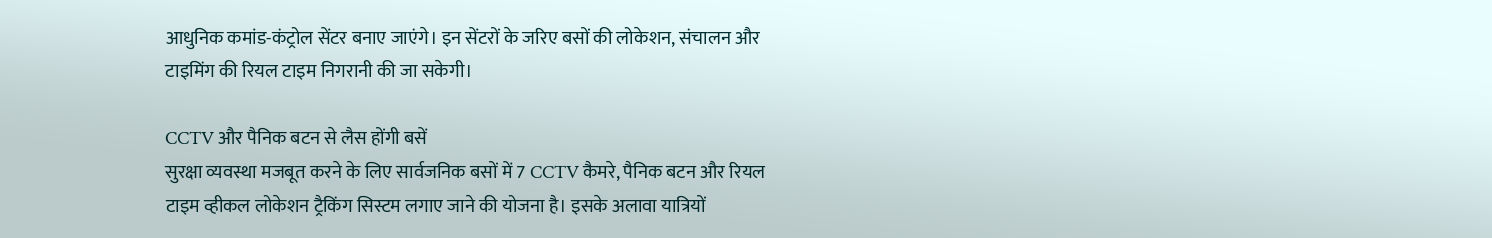आधुनिक कमांड-कंट्रोल सेंटर बनाए जाएंगे। इन सेंटरों के जरिए बसों की लोकेशन, संचालन और टाइमिंग की रियल टाइम निगरानी की जा सकेगी।

CCTV और पैनिक बटन से लैस होंगी बसें
सुरक्षा व्यवस्था मजबूत करने के लिए सार्वजनिक बसों में 7 CCTV कैमरे, पैनिक बटन और रियल टाइम व्हीकल लोकेशन ट्रैकिंग सिस्टम लगाए जाने की योजना है। इसके अलावा यात्रियों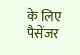के लिए पैसेंजर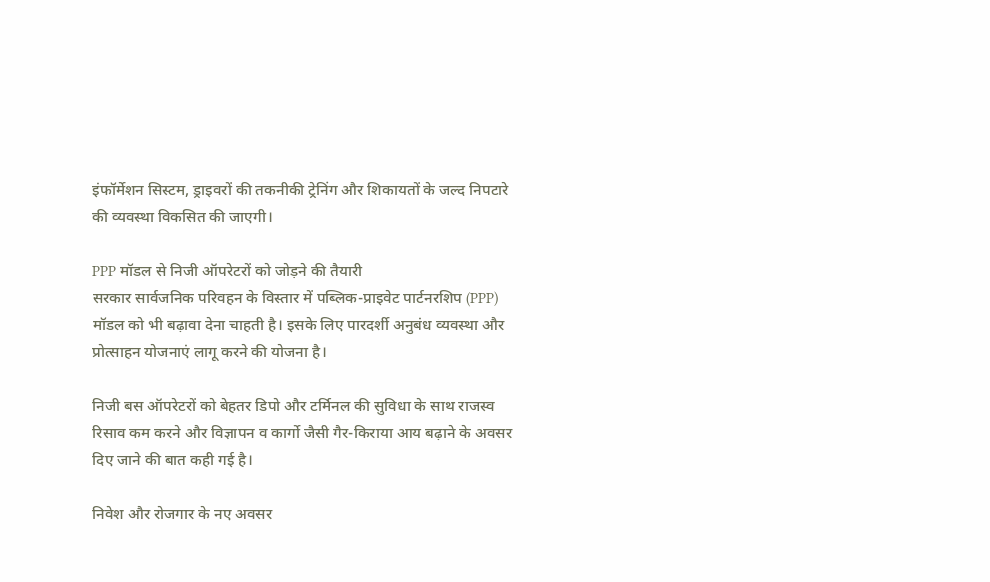इंफॉर्मेशन सिस्टम, ड्राइवरों की तकनीकी ट्रेनिंग और शिकायतों के जल्द निपटारे की व्यवस्था विकसित की जाएगी।

PPP मॉडल से निजी ऑपरेटरों को जोड़ने की तैयारी
सरकार सार्वजनिक परिवहन के विस्तार में पब्लिक-प्राइवेट पार्टनरशिप (PPP) मॉडल को भी बढ़ावा देना चाहती है। इसके लिए पारदर्शी अनुबंध व्यवस्था और प्रोत्साहन योजनाएं लागू करने की योजना है।

निजी बस ऑपरेटरों को बेहतर डिपो और टर्मिनल की सुविधा के साथ राजस्व रिसाव कम करने और विज्ञापन व कार्गो जैसी गैर-किराया आय बढ़ाने के अवसर दिए जाने की बात कही गई है।

निवेश और रोजगार के नए अवसर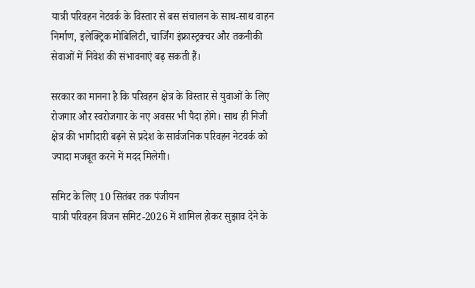यात्री परिवहन नेटवर्क के विस्तार से बस संचालन के साथ-साथ वाहन निर्माण, इलेक्ट्रिक मोबिलिटी, चार्जिंग इंफ्रास्ट्रक्चर और तकनीकी सेवाओं में निवेश की संभावनाएं बढ़ सकती हैं।

सरकार का मानना है कि परिवहन क्षेत्र के विस्तार से युवाओं के लिए रोजगार और स्वरोजगार के नए अवसर भी पैदा होंगे। साथ ही निजी क्षेत्र की भागीदारी बढ़ने से प्रदेश के सार्वजनिक परिवहन नेटवर्क को ज्यादा मजबूत करने में मदद मिलेगी।

समिट के लिए 10 सितंबर तक पंजीयन
यात्री परिवहन विजन समिट-2026 में शामिल होकर सुझाव देने के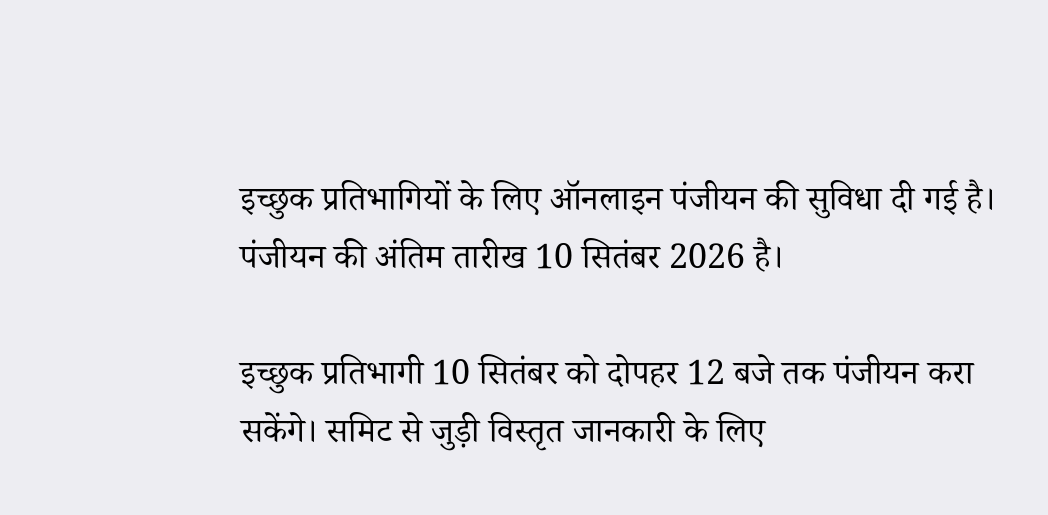इच्छुक प्रतिभागियों के लिए ऑनलाइन पंजीयन की सुविधा दी गई है। पंजीयन की अंतिम तारीख 10 सितंबर 2026 है।

इच्छुक प्रतिभागी 10 सितंबर को दोपहर 12 बजे तक पंजीयन करा सकेंगे। समिट से जुड़ी विस्तृत जानकारी के लिए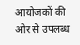आयोजकों की ओर से उपलब्ध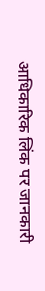आधिकारिक लिंक पर जानकारी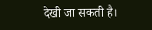देखी जा सकती है।